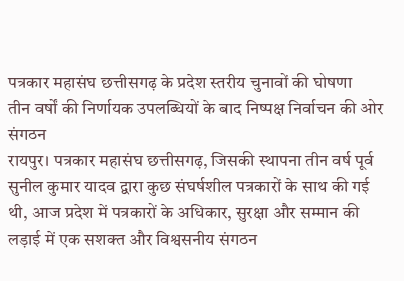पत्रकार महासंघ छत्तीसगढ़ के प्रदेश स्तरीय चुनावों की घोषणा
तीन वर्षों की निर्णायक उपलब्धियों के बाद निष्पक्ष निर्वाचन की ओर संगठन
रायपुर। पत्रकार महासंघ छत्तीसगढ़, जिसकी स्थापना तीन वर्ष पूर्व सुनील कुमार यादव द्वारा कुछ संघर्षशील पत्रकारों के साथ की गई थी, आज प्रदेश में पत्रकारों के अधिकार, सुरक्षा और सम्मान की लड़ाई में एक सशक्त और विश्वसनीय संगठन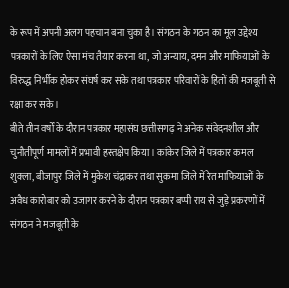के रूप में अपनी अलग पहचान बना चुका है। संगठन के गठन का मूल उद्देश्य पत्रकारों के लिए ऐसा मंच तैयार करना था, जो अन्याय, दमन और माफियाओं के विरुद्ध निर्भीक होकर संघर्ष कर सके तथा पत्रकार परिवारों के हितों की मजबूती से रक्षा कर सके।
बीते तीन वर्षों के दौरान पत्रकार महासंघ छत्तीसगढ़ ने अनेक संवेदनशील और चुनौतीपूर्ण मामलों में प्रभावी हस्तक्षेप किया। कांकेर जिले में पत्रकार कमल शुक्ला, बीजापुर जिले में मुकेश चंद्राकर तथा सुकमा जिले में रेत माफियाओं के अवैध कारोबार को उजागर करने के दौरान पत्रकार बप्पी राय से जुड़े प्रकरणों में संगठन ने मजबूती के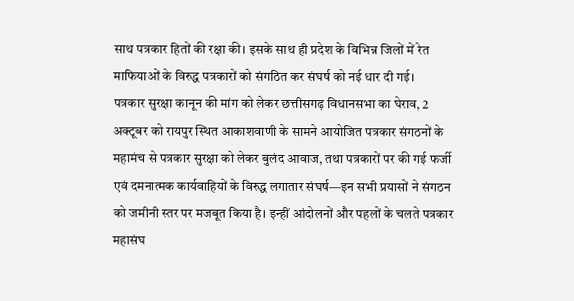साथ पत्रकार हितों की रक्षा की। इसके साथ ही प्रदेश के विभिन्न जिलों में रेत माफियाओं के विरुद्ध पत्रकारों को संगठित कर संघर्ष को नई धार दी गई।
पत्रकार सुरक्षा कानून की मांग को लेकर छत्तीसगढ़ विधानसभा का घेराव, 2 अक्टूबर को रायपुर स्थित आकाशवाणी के सामने आयोजित पत्रकार संगठनों के महामंच से पत्रकार सुरक्षा को लेकर बुलंद आवाज, तथा पत्रकारों पर की गई फर्जी एवं दमनात्मक कार्यवाहियों के विरुद्ध लगातार संघर्ष—इन सभी प्रयासों ने संगठन को जमीनी स्तर पर मजबूत किया है। इन्हीं आंदोलनों और पहलों के चलते पत्रकार महासंघ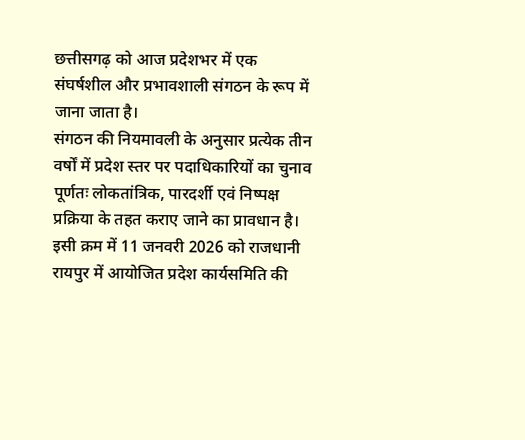छत्तीसगढ़ को आज प्रदेशभर में एक संघर्षशील और प्रभावशाली संगठन के रूप में जाना जाता है।
संगठन की नियमावली के अनुसार प्रत्येक तीन वर्षों में प्रदेश स्तर पर पदाधिकारियों का चुनाव पूर्णतः लोकतांत्रिक, पारदर्शी एवं निष्पक्ष प्रक्रिया के तहत कराए जाने का प्रावधान है। इसी क्रम में 11 जनवरी 2026 को राजधानी रायपुर में आयोजित प्रदेश कार्यसमिति की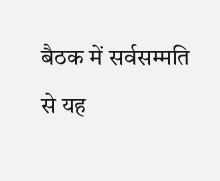बैठक में सर्वसम्मति से यह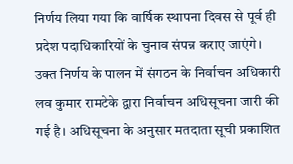निर्णय लिया गया कि वार्षिक स्थापना दिवस से पूर्व ही प्रदेश पदाधिकारियों के चुनाव संपन्न कराए जाएंगे।
उक्त निर्णय के पालन में संगठन के निर्वाचन अधिकारी लव कुमार रामटेके द्वारा निर्वाचन अधिसूचना जारी की गई है। अधिसूचना के अनुसार मतदाता सूची प्रकाशित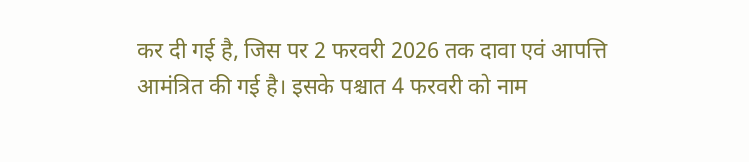कर दी गई है, जिस पर 2 फरवरी 2026 तक दावा एवं आपत्ति आमंत्रित की गई है। इसके पश्चात 4 फरवरी को नाम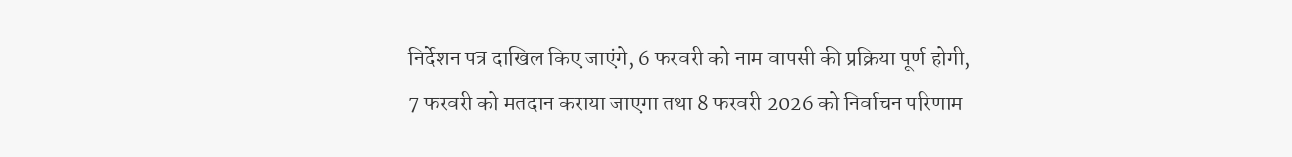निर्देशन पत्र दाखिल किए जाएंगे, 6 फरवरी को नाम वापसी की प्रक्रिया पूर्ण होगी, 7 फरवरी को मतदान कराया जाएगा तथा 8 फरवरी 2026 को निर्वाचन परिणाम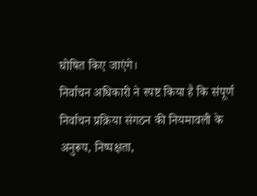घोषित किए जाएंगे।
निर्वाचन अधिकारी ने स्पष्ट किया है कि संपूर्ण निर्वाचन प्रक्रिया संगठन की नियमावली के अनुरूप, निष्पक्षता,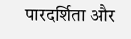पारदर्शिता और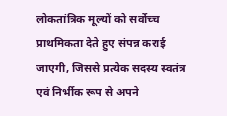लोकतांत्रिक मूल्यों को सर्वोच्च प्राथमिकता देते हुए संपन्न कराई जाएगी, जिससे प्रत्येक सदस्य स्वतंत्र एवं निर्भीक रूप से अपने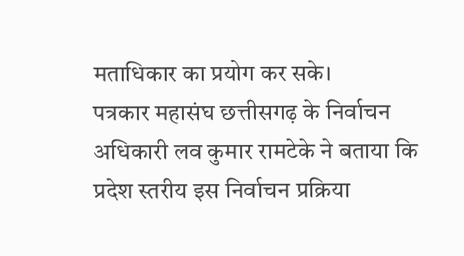मताधिकार का प्रयोग कर सके।
पत्रकार महासंघ छत्तीसगढ़ के निर्वाचन अधिकारी लव कुमार रामटेके ने बताया कि प्रदेश स्तरीय इस निर्वाचन प्रक्रिया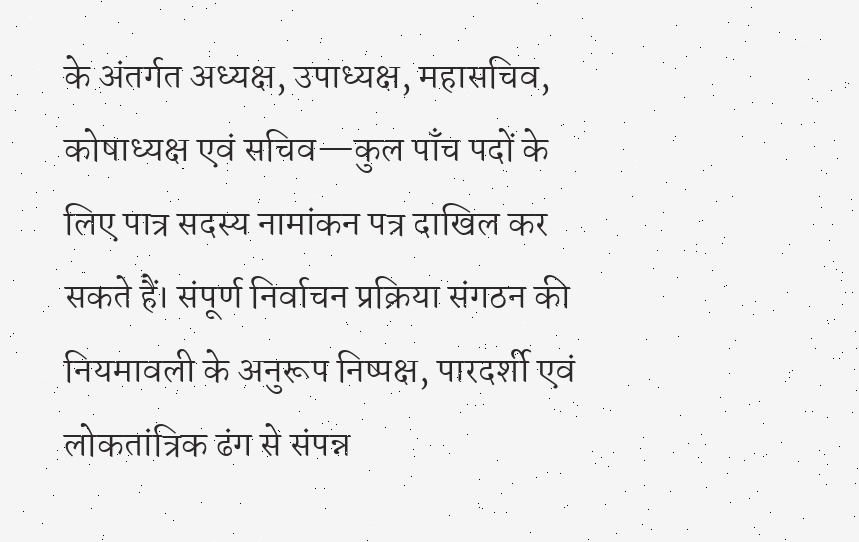के अंतर्गत अध्यक्ष, उपाध्यक्ष, महासचिव, कोषाध्यक्ष एवं सचिव—कुल पाँच पदों के लिए पात्र सदस्य नामांकन पत्र दाखिल कर सकते हैं। संपूर्ण निर्वाचन प्रक्रिया संगठन की नियमावली के अनुरूप निष्पक्ष, पारदर्शी एवं लोकतांत्रिक ढंग से संपन्न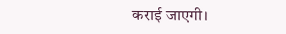कराई जाएगी।